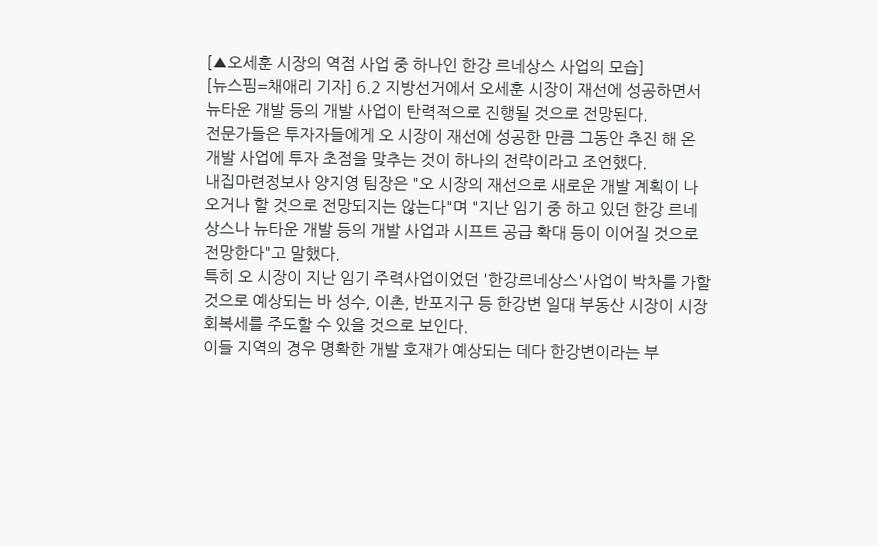[▲오세훈 시장의 역점 사업 중 하나인 한강 르네상스 사업의 모습]
[뉴스핌=채애리 기자] 6.2 지방선거에서 오세훈 시장이 재선에 성공하면서 뉴타운 개발 등의 개발 사업이 탄력적으로 진행될 것으로 전망된다.
전문가들은 투자자들에게 오 시장이 재선에 성공한 만큼 그동안 추진 해 온 개발 사업에 투자 초점을 맞추는 것이 하나의 전략이라고 조언했다.
내집마련정보사 양지영 팀장은 "오 시장의 재선으로 새로운 개발 계획이 나오거나 할 것으로 전망되지는 않는다"며 "지난 임기 중 하고 있던 한강 르네상스나 뉴타운 개발 등의 개발 사업과 시프트 공급 확대 등이 이어질 것으로 전망한다"고 말했다.
특히 오 시장이 지난 임기 주력사업이었던 '한강르네상스'사업이 박차를 가할것으로 예상되는 바 성수, 이촌, 반포지구 등 한강변 일대 부동산 시장이 시장 회복세를 주도할 수 있을 것으로 보인다.
이들 지역의 경우 명확한 개발 호재가 예상되는 데다 한강변이라는 부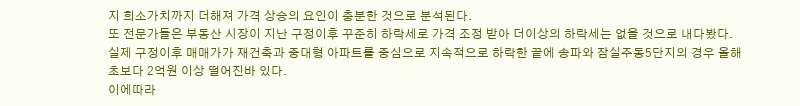지 희소가치까지 더해져 가격 상승의 요인이 충분한 것으로 분석된다.
또 전문가들은 부동산 시장이 지난 구정이후 꾸준히 하락세로 가격 조정 받아 더이상의 하락세는 없을 것으로 내다봤다.
실제 구정이후 매매가가 재건축과 중대형 아파트를 중심으로 지속적으로 하락한 끝에 송파와 잠실주동5단지의 경우 올해 초보다 2억원 이상 떨어진바 있다.
이에따라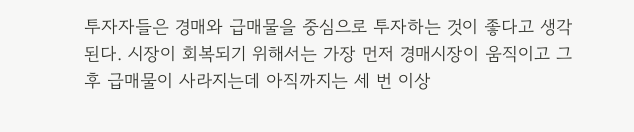투자자들은 경매와 급매물을 중심으로 투자하는 것이 좋다고 생각된다. 시장이 회복되기 위해서는 가장 먼저 경매시장이 움직이고 그 후 급매물이 사라지는데 아직까지는 세 번 이상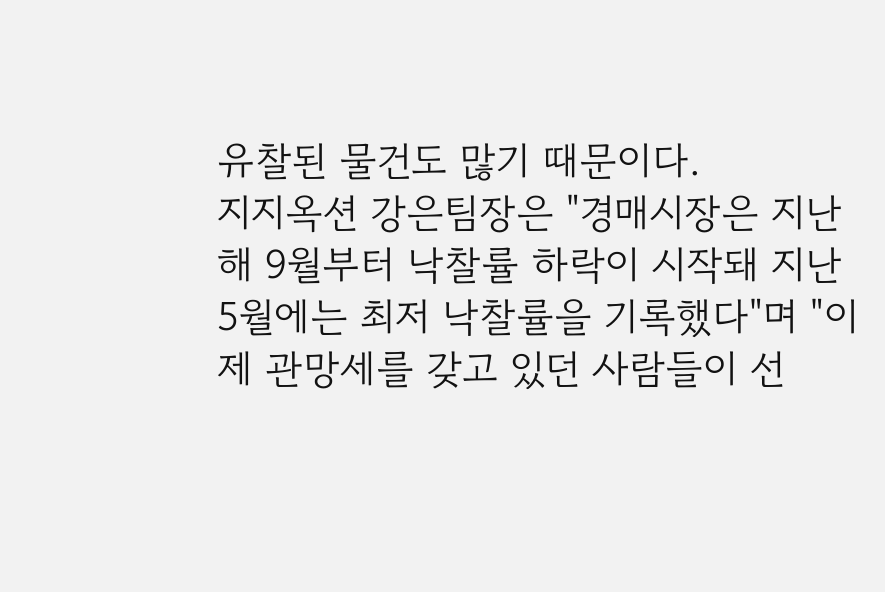유찰된 물건도 많기 때문이다.
지지옥션 강은팀장은 "경매시장은 지난해 9월부터 낙찰률 하락이 시작돼 지난 5월에는 최저 낙찰률을 기록했다"며 "이제 관망세를 갖고 있던 사람들이 선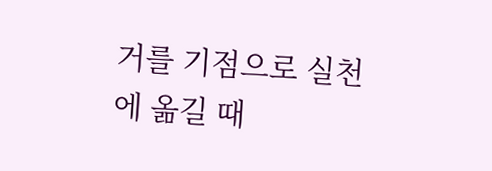거를 기점으로 실천에 옮길 때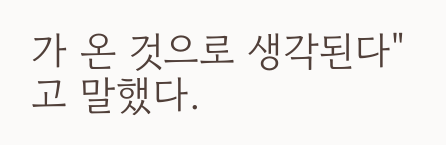가 온 것으로 생각된다"고 말했다.